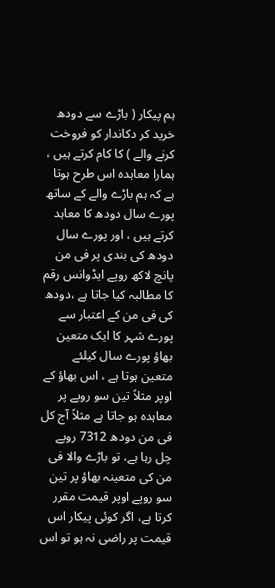ہم پیکار ( باڑے سے دودھ خرید کر دکاندار کو فروخت کرنے والے ) کا کام کرتے ہیں ، ہمارا معاہدہ اس طرح ہوتا ہے کہ ہم باڑے والے کے ساتھ پورے سال دودھ کا معاہد کرتے ہیں ، اور پورے سال دودھ کی بندی پر فی من پانچ لاکھ روپے ایڈوانس رقم کا مطالبہ کیا جاتا ہے ،دودھ کی فی من کے اعتبار سے پورے شہر کا ایک متعین بھاؤ پورے سال کیلئے متعین ہوتا ہے ، اس بھاؤ کے اوپر مثلاً تین سو روپے پر معاہدہ ہو جاتا ہے مثلاً آج کل فی من دودھ 7312 روپے چل رہا ہے، تو باڑے والا فی من کی متعینہ بھاؤ پر تین سو روپے اوپر قیمت مقرر کرتا ہے، اگر کوئی پیکار اس قیمت پر راضی نہ ہو تو اس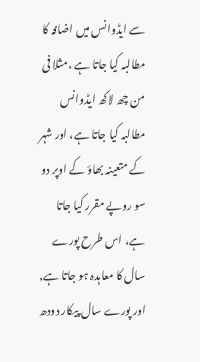سے ایڈوانس میں اضافہ کا مطالبہ کیا جاتا ہے ،مثلا فی من چھ لاکھ ایڈوانس مطالبہ کیا جاتا ہے، اور شہر کے متعینہ بھاؤ کے اوپر دو سو روپے مقرر کیا جاتا ہے، اس طرح پورے سال کا معاہدہ ہو جاتا ہے, اور پورے سال پیکار دودھ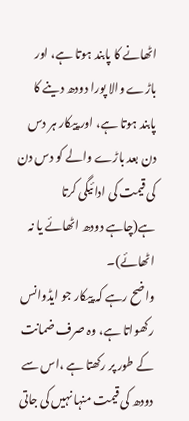اٹھانے کا پابند ہوتا ہے، اور باڑے والا پورا دودھ دینے کا پابند ہوتا ہے، اور پیکار ہر دس دن بعد باڑے والے کو دس دن کی قیمت کی ادائیگی کرتا ہے(چاہے دودھ اٹھائے یا نہ اٹھائے)۔
واضح رہے کہ پیکار جو ایڈوانس رکھواتا ہے، وہ صرف ضمانت کے طور پر رکھتا ہے ،اس سے دودھ کی قیمت منہا نہیں کی جاتی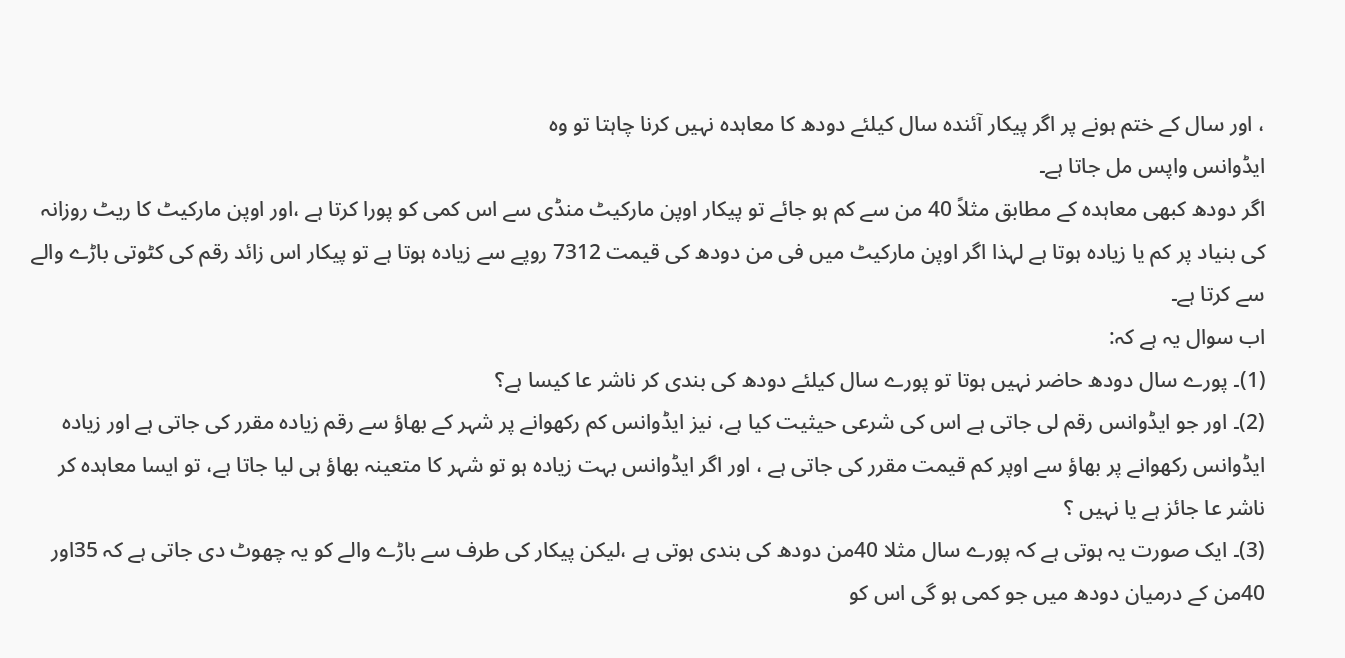، اور سال کے ختم ہونے پر اگر پیکار آئندہ سال کیلئے دودھ کا معاہدہ نہیں کرنا چاہتا تو وہ
ایڈوانس واپس مل جاتا ہے۔
اگر دودھ کبھی معاہدہ کے مطابق مثلاً 40 من سے کم ہو جائے تو پیکار اوپن مارکیٹ منڈی سے اس کمی کو پورا کرتا ہے ،اور اوپن مارکیٹ کا ریٹ روزانہ کی بنیاد پر کم یا زیادہ ہوتا ہے لہذا اگر اوپن مارکیٹ میں فی من دودھ کی قیمت 7312 روپے سے زیادہ ہوتا ہے تو پیکار اس زائد رقم کی کٹوتی باڑے والے سے کرتا ہے۔
اب سوال یہ ہے کہ:
(1)۔ پورے سال دودھ حاضر نہیں ہوتا تو پورے سال کیلئے دودھ کی بندی کر ناشر عا کیسا ہے؟
(2)۔ اور جو ایڈوانس رقم لی جاتی ہے اس کی شرعی حیثیت کیا ہے، نیز ایڈوانس کم رکھوانے پر شہر کے بھاؤ سے رقم زیادہ مقرر کی جاتی ہے اور زیادہ ایڈوانس رکھوانے پر بھاؤ سے اوپر کم قیمت مقرر کی جاتی ہے ، اور اگر ایڈوانس بہت زیادہ ہو تو شہر کا متعینہ بھاؤ ہی لیا جاتا ہے، تو ایسا معاہدہ کر ناشر عا جائز ہے یا نہیں ؟
(3)۔ ایک صورت یہ ہوتی ہے کہ پورے سال مثلا 40من دودھ کی بندی ہوتی ہے ،لیکن پیکار کی طرف سے باڑے والے کو یہ چھوٹ دی جاتی ہے کہ 35اور 40من کے درمیان دودھ میں جو کمی ہو گی اس کو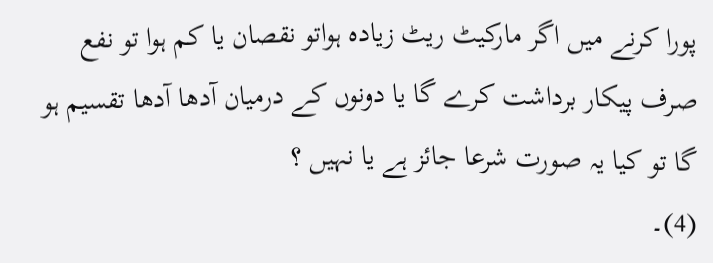پورا کرنے میں اگر مارکیٹ ریٹ زیادہ ہواتو نقصان یا کم ہوا تو نفع صرف پیکار برداشت کرے گا یا دونوں کے درمیان آدھا آدھا تقسیم ہو گا تو کیا یہ صورت شرعا جائز ہے یا نہیں ؟
(4)۔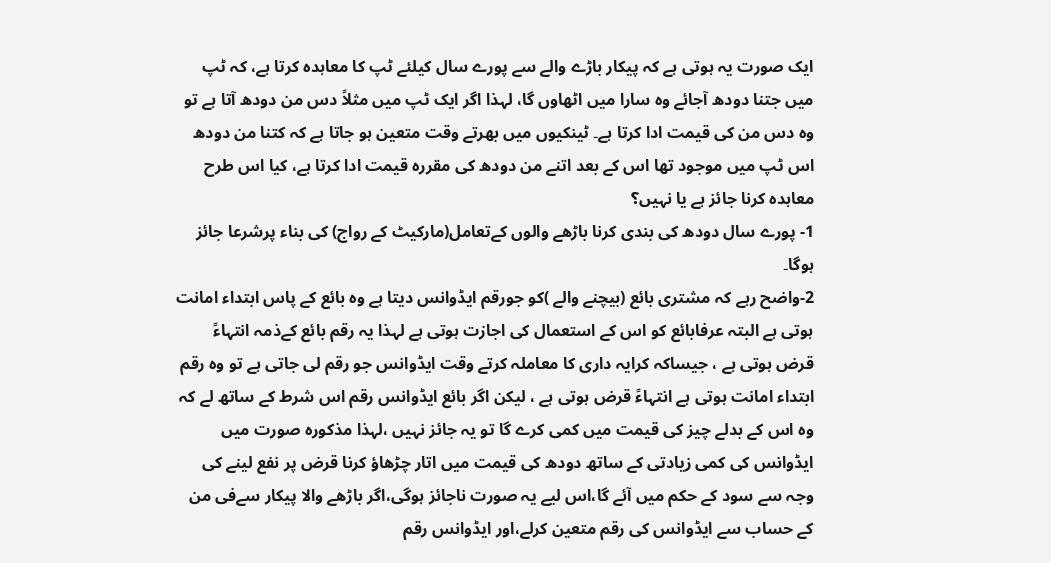ایک صورت یہ ہوتی ہے کہ پیکار باڑے والے سے پورے سال کیلئے ٹپ کا معاہدہ کرتا ہے، کہ ٹپ میں جتنا دودھ آجائے وہ سارا میں اٹھاوں گا، لہذا اگر ایک ٹپ میں مثلاً دس من دودھ آتا ہے تو وہ دس من کی قیمت ادا کرتا ہے۔ ٹینکیوں میں بھرتے وقت متعین ہو جاتا ہے کہ کتنا من دودھ اس ٹپ میں موجود تھا اس کے بعد اتنے من دودھ کی مقررہ قیمت ادا کرتا ہے، کیا اس طرح معاہدہ کرنا جائز ہے یا نہیں؟
1- پورے سال دودھ کی بندی کرنا باڑھے والوں کےتعامل(مارکیٹ کے رواج) کی بناء پرشرعا جائز ہوگا۔
2-واضح رہے کہ مشتری بائع (بیچنے والے )کو جورقم ایڈوانس دیتا ہے وہ بائع کے پاس ابتداء امانت ہوتی ہے البتہ عرفابائع کو اس کے استعمال کی اجازت ہوتی ہے لہذا یہ رقم بائع کےذمہ انتہاءً قرض ہوتی ہے ، جیساکہ کرایہ داری کا معاملہ کرتے وقت ایڈوانس جو رقم لی جاتی ہے تو وہ رقم ابتداء امانت ہوتی ہے انتہاءً قرض ہوتی ہے ، لیکن اگر بائع ایڈوانس رقم اس شرط کے ساتھ لے کہ وہ اس کے بدلے چیز کی قیمت میں کمی کرے گا تو یہ جائز نہیں ،لہذا مذکورہ صورت میں ایڈوانس کی کمی زیادتی کے ساتھ دودھ کی قیمت میں اتار چڑھاؤ کرنا قرض پر نفع لینے کی وجہ سے سود کے حکم میں آئے گا،اس لیے یہ صورت ناجائز ہوگی،اگر باڑھے والا پیکار سےفی من کے حساب سے ایڈوانس کی رقم متعین کرلے،اور ایڈوانس رقم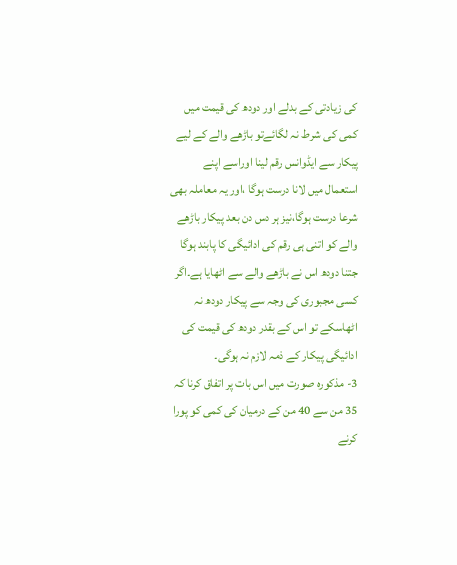کی زیادتی کے بدلے اور دودھ کی قیمت میں کمی کی شرط نہ لگائےتو باڑھے والے کے لیے پیکار سے ایڈوانس رقم لینا اوراسے اپنے استعمال میں لانا درست ہوگا ،اور یہ معاملہ بھی شرعا درست ہوگا،نیز ہر دس دن بعد پیکار باڑھے والے کو اتنی ہی رقم کی ادائیگی کا پابند ہوگا جتنا دودھ اس نے باڑھے والے سے اٹھایا ہے۔اگر کسی مجبوری کی وجہ سے پیکار دودھ نہ اٹھاسکے تو اس کے بقدر دودھ کی قیمت کی ادائیگی پیکار کے ذمہ لازم نہ ہوگی۔
3- مذکورہ صورت میں اس بات پر اتفاق کرنا کہ 35 من سے 40 من کے درمیان کی کمی کو پورا کرنے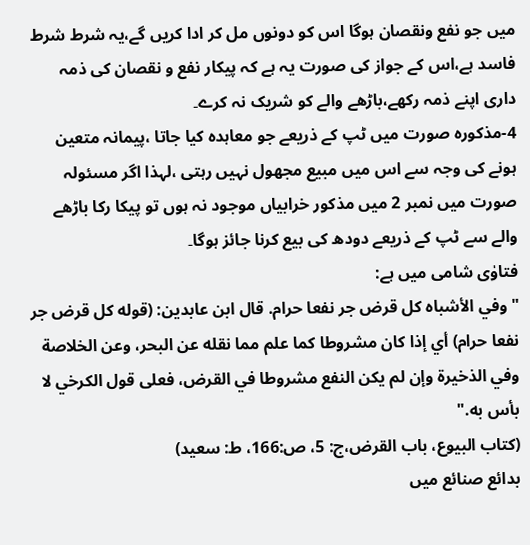میں جو نفع ونقصان ہوگا اس کو دونوں مل کر ادا کریں گے،یہ شرط شرط فاسد ہے،اس کے جواز کی صورت یہ ہے کہ پیکار نفع و نقصان کی ذمہ داری اپنے ذمہ رکھے،باڑھے والے کو شریک نہ کرے۔
4-مذکورہ صورت میں ٹپ کے ذریعے جو معاہدہ کیا جاتا ،پیمانہ متعین ہونے کی وجہ سے اس میں مبیع مجھول نہیں رہتی ،لہذا اگر مسئولہ صورت میں نمبر 2 میں مذکور خرابیاں موجود نہ ہوں تو پیکا رکا باڑھے والے سے ٹپ کے ذریعے دودھ کی بیع کرنا جائز ہوگا۔
فتاوٰی شامی میں ہے:
"وفي الأشباه كل قرض جر نفعا حرام. قال ابن عابدين: (قوله كل قرض جر نفعا حرام) أي إذا كان مشروطا كما علم مما نقله عن البحر، وعن الخلاصة وفي الذخيرة وإن لم يكن النفع مشروطا في القرض، فعلى قول الكرخي لا بأس به."
(كتاب البيوع، باب القرض،ج: 5، ص:166، ط: سعید)
بدائع صنائع میں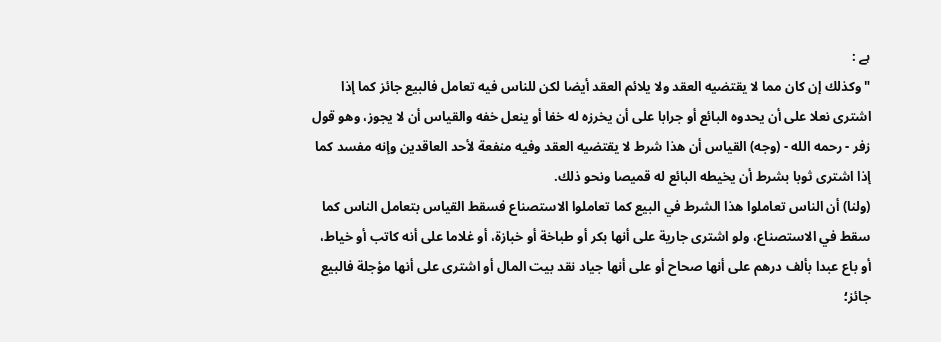ہے :
"وكذلك إن كان مما لا يقتضيه العقد ولا يلائم العقد أيضا لكن للناس فيه تعامل فالبيع جائز كما إذا اشترى نعلا على أن يحدوه البائع أو جرابا على أن يخرزه له خفا أو ينعل خفه والقياس أن لا يجوز، وهو قول زفر - رحمه الله - (وجه) القياس أن هذا شرط لا يقتضيه العقد وفيه منفعة لأحد العاقدين وإنه مفسد كما إذا اشترى ثوبا بشرط أن يخيطه البائع له قميصا ونحو ذلك.
(ولنا) أن الناس تعاملوا هذا الشرط في البيع كما تعاملوا الاستصناع فسقط القياس بتعامل الناس كما سقط في الاستصناع، ولو اشترى جارية على أنها بكر أو طباخة أو خبازة، أو غلاما على أنه كاتب أو خياط، أو باع عبدا بألف درهم على أنها صحاح أو على أنها جياد نقد بيت المال أو اشترى على أنها مؤجلة فالبيع جائز؛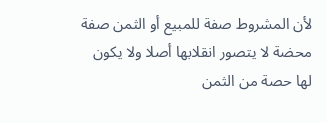لأن المشروط صفة للمبيع أو الثمن صفة محضة لا يتصور انقلابها أصلا ولا يكون لها حصة من الثمن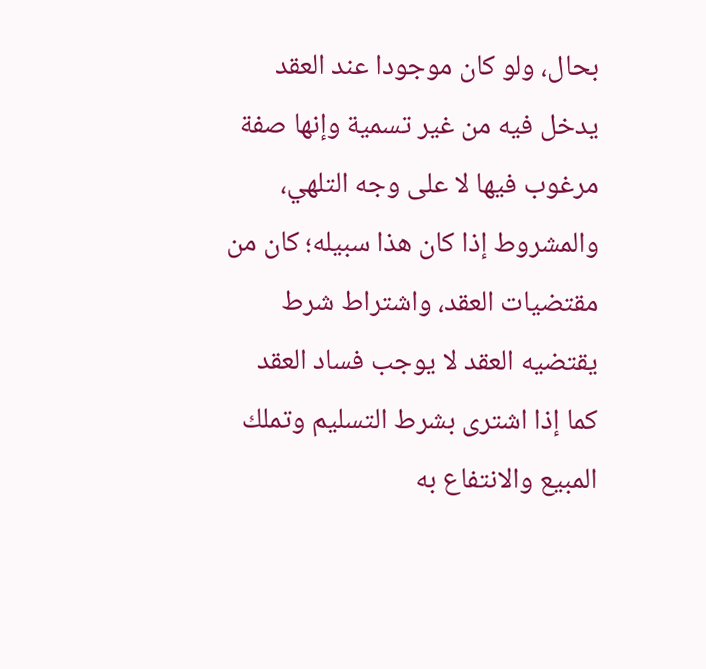بحال، ولو كان موجودا عند العقد يدخل فيه من غير تسمية وإنها صفة مرغوب فيها لا على وجه التلهي، والمشروط إذا كان هذا سبيله؛ كان من مقتضيات العقد، واشتراط شرط يقتضيه العقد لا يوجب فساد العقد كما إذا اشترى بشرط التسليم وتملك المبيع والانتفاع به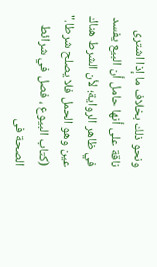ونحو ذلك بخلاف ما إذا اشترى ناقة على أنها حامل أن البيع يفسد في ظاهر الرواية؛ لأن الشرط هناك عين وهو الحمل فلا يصلح شرطا."
(كتاب البيوع ، فصل في شرائط الصحة فى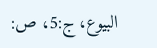البيوع، ج:5، ص: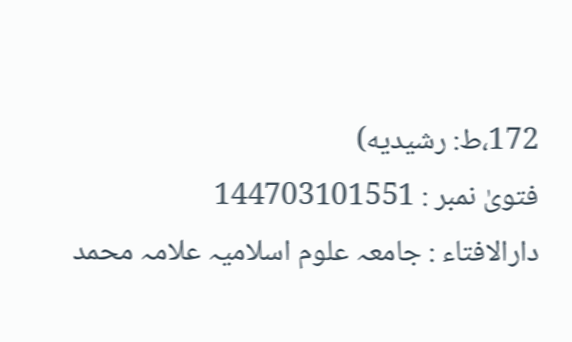172،ط: رشیدیه)
فتویٰ نمبر : 144703101551
دارالافتاء : جامعہ علوم اسلامیہ علامہ محمد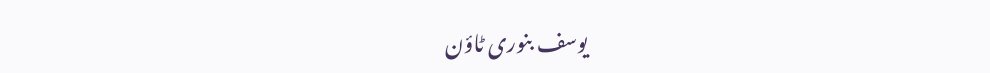یوسف بنوری ٹاؤن